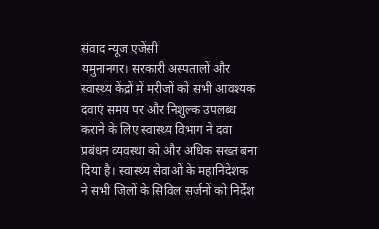संवाद न्यूज एजेंसी
यमुनानगर। सरकारी अस्पतालों और स्वास्थ्य केंद्रों में मरीजों को सभी आवश्यक दवाएं समय पर और निशुल्क उपलब्ध कराने के लिए स्वास्थ्य विभाग ने दवा प्रबंधन व्यवस्था को और अधिक सख्त बना दिया है। स्वास्थ्य सेवाओं के महानिदेशक ने सभी जिलों के सिविल सर्जनों को निर्देश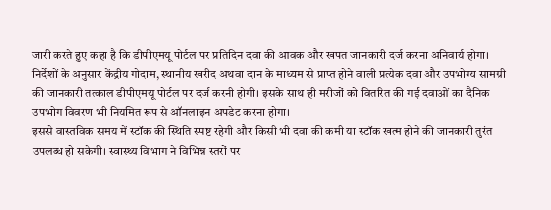जारी करते हुए कहा है कि डीपीएमयू पोर्टल पर प्रतिदिन दवा की आवक और खपत जानकारी दर्ज करना अनिवार्य होगा।
निर्देशों के अनुसार केंद्रीय गोदाम, स्थानीय खरीद अथवा दान के माध्यम से प्राप्त होने वाली प्रत्येक दवा और उपभोग्य सामग्री की जानकारी तत्काल डीपीएमयू पोर्टल पर दर्ज करनी होगी। इसके साथ ही मरीजों को वितरित की गई दवाओं का दैनिक उपभोग विवरण भी नियमित रूप से ऑनलाइन अपडेट करना होगा।
इससे वास्तविक समय में स्टॉक की स्थिति स्पष्ट रहेगी और किसी भी दवा की कमी या स्टॉक खत्म होने की जानकारी तुरंत उपलब्ध हो सकेगी। स्वास्थ्य विभाग ने विभिन्न स्तरों पर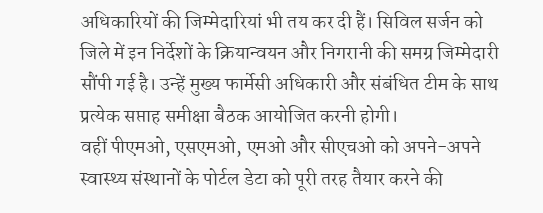अधिकारियों की जिम्मेदारियां भी तय कर दी हैं। सिविल सर्जन को जिले में इन निर्देशों के क्रियान्वयन और निगरानी की समग्र जिम्मेदारी सौंपी गई है। उन्हें मुख्य फार्मेसी अधिकारी और संबंधित टीम के साथ प्रत्येक सप्ताह समीक्षा बैठक आयोजित करनी होगी।
वहीं पीएमओ, एसएमओ, एमओ और सीएचओ को अपने-अपने स्वास्थ्य संस्थानों के पोर्टल डेटा को पूरी तरह तैयार करने की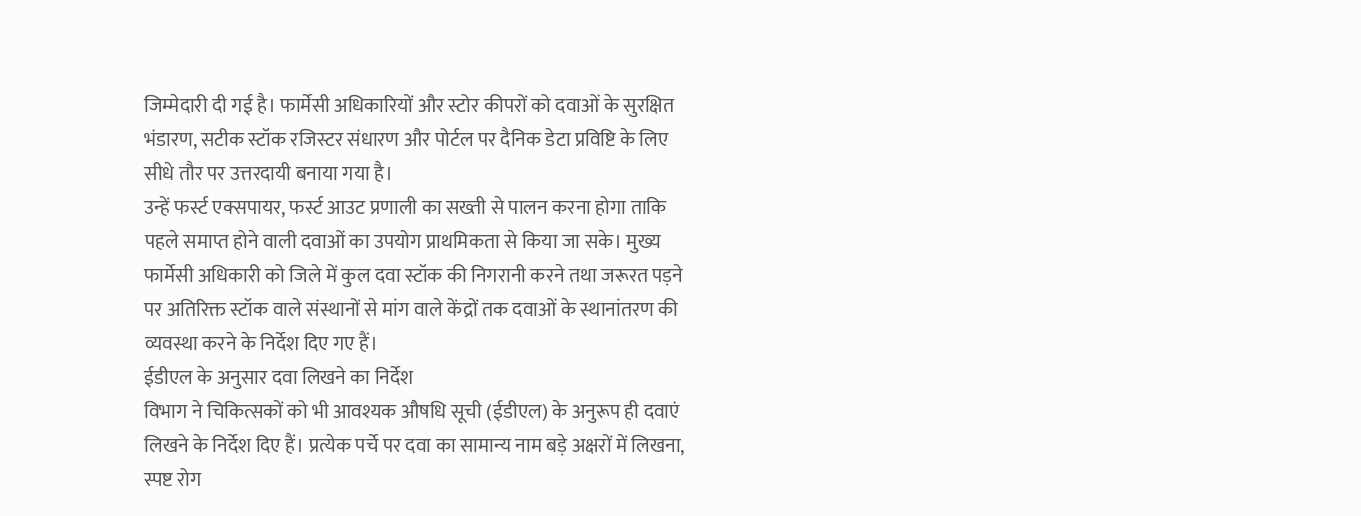जिम्मेदारी दी गई है। फार्मेसी अधिकारियों और स्टोर कीपरों को दवाओं के सुरक्षित भंडारण, सटीक स्टॉक रजिस्टर संधारण और पोर्टल पर दैनिक डेटा प्रविष्टि के लिए सीधे तौर पर उत्तरदायी बनाया गया है।
उन्हें फर्स्ट एक्सपायर, फर्स्ट आउट प्रणाली का सख्ती से पालन करना होगा ताकि पहले समाप्त होने वाली दवाओं का उपयोग प्राथमिकता से किया जा सके। मुख्य फार्मेसी अधिकारी को जिले में कुल दवा स्टॉक की निगरानी करने तथा जरूरत पड़ने पर अतिरिक्त स्टॉक वाले संस्थानों से मांग वाले केंद्रों तक दवाओं के स्थानांतरण की व्यवस्था करने के निर्देश दिए गए हैं।
ईडीएल के अनुसार दवा लिखने का निर्देश
विभाग ने चिकित्सकों को भी आवश्यक औषधि सूची (ईडीएल) के अनुरूप ही दवाएं लिखने के निर्देश दिए हैं। प्रत्येक पर्चे पर दवा का सामान्य नाम बड़े अक्षरों में लिखना, स्पष्ट रोग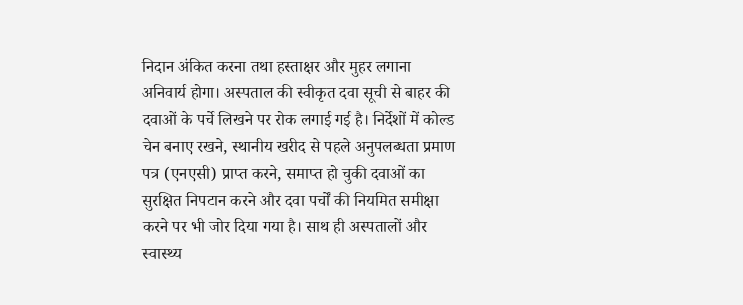निदान अंकित करना तथा हस्ताक्षर और मुहर लगाना अनिवार्य होगा। अस्पताल की स्वीकृत दवा सूची से बाहर की दवाओं के पर्चे लिखने पर रोक लगाई गई है। निर्देशों में कोल्ड चेन बनाए रखने, स्थानीय खरीद से पहले अनुपलब्धता प्रमाण पत्र (एनएसी) प्राप्त करने, समाप्त हो चुकी दवाओं का सुरक्षित निपटान करने और दवा पर्चों की नियमित समीक्षा करने पर भी जोर दिया गया है। साथ ही अस्पतालों और स्वास्थ्य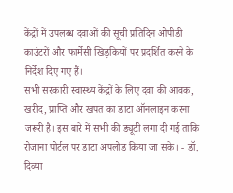केंद्रों में उपलब्ध दवाओं की सूची प्रतिदिन ओपीडी काउंटरों और फार्मेसी खिड़कियों पर प्रदर्शित करने के निर्देश दिए गए हैं।
सभी सरकारी स्वास्थ्य केंद्रों के लिए दवा की आवक, खरीद, प्राप्ति और खपत का डाटा ऑनलाइन करना जरूरी है। इस बारे में सभी की ड्यूटी लगा दी गई ताकि रोजाना पोर्टल पर डाटा अपलोड किया जा सके। - डॉ. दिव्या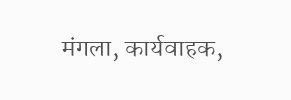मंगला, कार्यवाहक,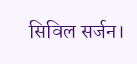सिविल सर्जन।